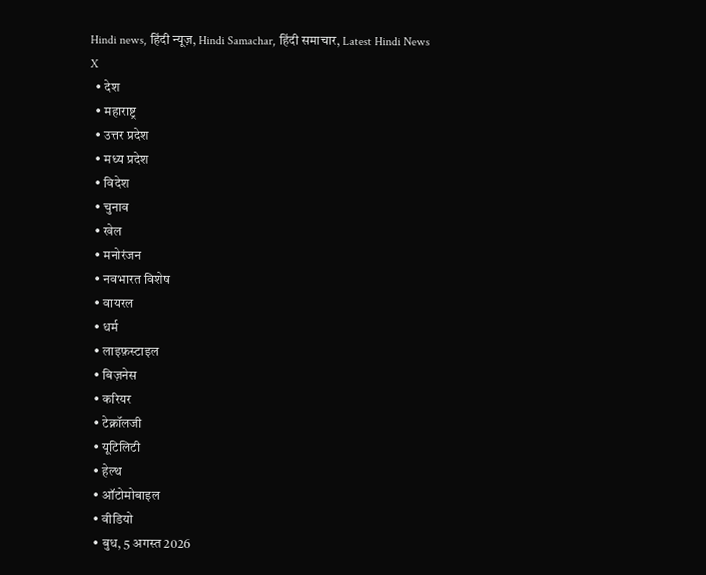Hindi news, हिंदी न्यूज़, Hindi Samachar, हिंदी समाचार, Latest Hindi News
X
  • देश
  • महाराष्ट्र
  • उत्तर प्रदेश
  • मध्य प्रदेश
  • विदेश
  • चुनाव
  • खेल
  • मनोरंजन
  • नवभारत विशेष
  • वायरल
  • धर्म
  • लाइफ़स्टाइल
  • बिज़नेस
  • करियर
  • टेक्नॉलजी
  • यूटिलिटी
  • हेल्थ
  • ऑटोमोबाइल
  • वीडियो
  • बुध, 5 अगस्त 2026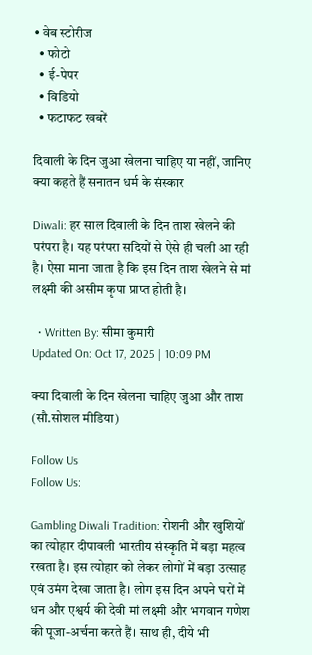• वेब स्टोरीज
  • फोटो
  • ई-पेपर
  • विडियो
  • फटाफट खबरें

दिवाली के दिन जुआ खेलना चाहिए या नहीं, जानिए क्या कहते हैं सनातन धर्म के संस्कार

Diwali: हर साल दिवाली के दिन ताश खेलने की परंपरा है। यह परंपरा सदियों से ऐसे ही चली आ रही है। ऐसा माना जाता है कि इस दिन ताश खेलने से मां लक्ष्मी की असीम कृपा प्राप्त होती है।

  • Written By: सीमा कुमारी
Updated On: Oct 17, 2025 | 10:09 PM

क्या दिवाली के दिन खेलना चाहिए जुआ और ताश (सौ.सोशल मीडिया)

Follow Us
Follow Us:

Gambling Diwali Tradition: रोशनी और खुशियों का त्योहार दीपावली भारतीय संस्कृति में बड़ा महत्व रखता है। इस त्योहार को लेकर लोगों में बड़ा उत्साह एवं उमंग देखा जाता है। लोग इस दिन अपने घरों में धन और एश्वर्य की देवी मां लक्ष्मी और भगवान गणेश की पूजा-अर्चना करते हैं। साथ ही, दीये भी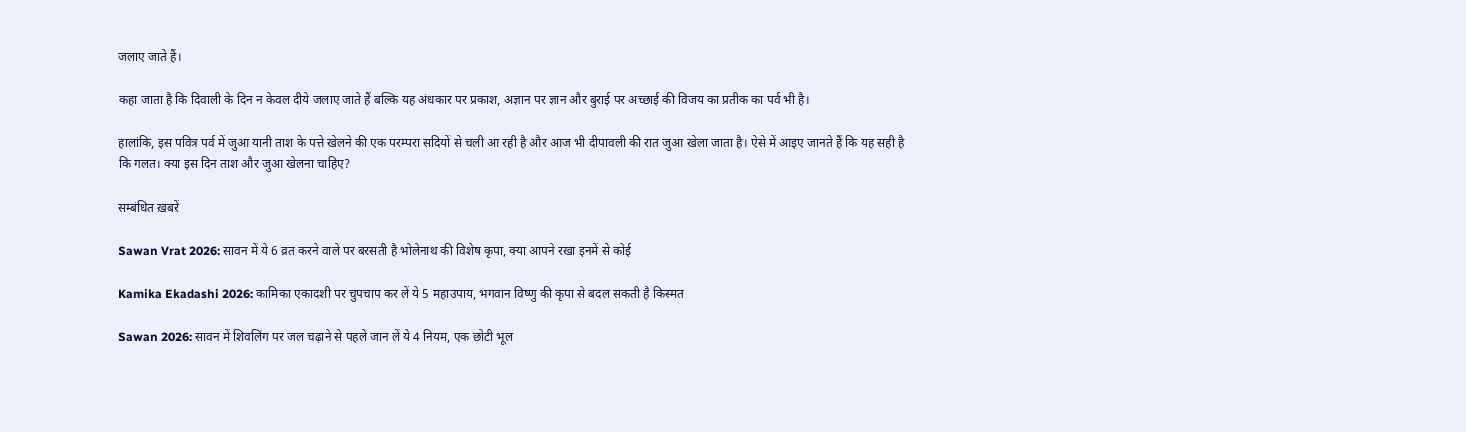जलाए जाते हैं।

कहा जाता है कि दिवाली के दिन न केवल दीये जलाए जाते हैं बल्कि यह अंधकार पर प्रकाश, अज्ञान पर ज्ञान और बुराई पर अच्छाई की विजय का प्रतीक का पर्व भी है।

हालांकि, इस पवित्र पर्व में जुआ यानी ताश के पत्ते खेलने की एक परम्परा सदियों से चली आ रही है और आज भी दीपावली की रात जुआ खेला जाता है। ऐसे में आइए जानते हैं कि यह सही है कि गलत। क्या इस दिन ताश और जुआ खेलना चाहिए?

सम्बंधित ख़बरें

Sawan Vrat 2026: सावन में ये 6 व्रत करने वाले पर बरसती है भोलेनाथ की विशेष कृपा, क्या आपने रखा इनमें से कोई

Kamika Ekadashi 2026: कामिका एकादशी पर चुपचाप कर लें ये 5 महाउपाय, भगवान विष्णु की कृपा से बदल सकती है किस्मत

Sawan 2026: सावन में शिवलिंग पर जल चढ़ाने से पहले जान लें ये 4 नियम, एक छोटी भूल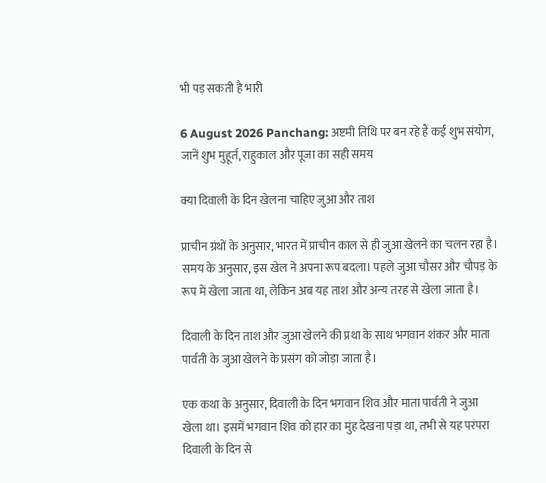भी पड़ सकती है भारी

6 August 2026 Panchang: अष्टमी तिथि पर बन रहे हैं कई शुभ संयोग, जानें शुभ मुहूर्त, राहुकाल और पूजा का सही समय

क्या दिवाली के दिन खेलना चाहिए जुआ और ताश

प्राचीन ग्रंथों के अनुसार, भारत में प्राचीन काल से ही जुआ खेलने का चलन रहा है। समय के अनुसार, इस खेल ने अपना रूप बदला। पहले जुआ चौसर और चौपड़ के रूप में खेला जाता था, लेकिन अब यह ताश और अन्य तरह से खेला जाता है।

दिवाली के दिन ताश और जुआ खेलने की प्रथा के साथ भगवान शंकर और माता पार्वती के जुआ खेलने के प्रसंग को जोड़ा जाता है।

एक कथा के अनुसार, दिवाली के दिन भगवान शिव और माता पार्वती ने जुआ खेला था। इसमें भगवान शिव को हार का मुंह देखना पड़ा था, तभी से यह परंपरा दिवाली के दिन से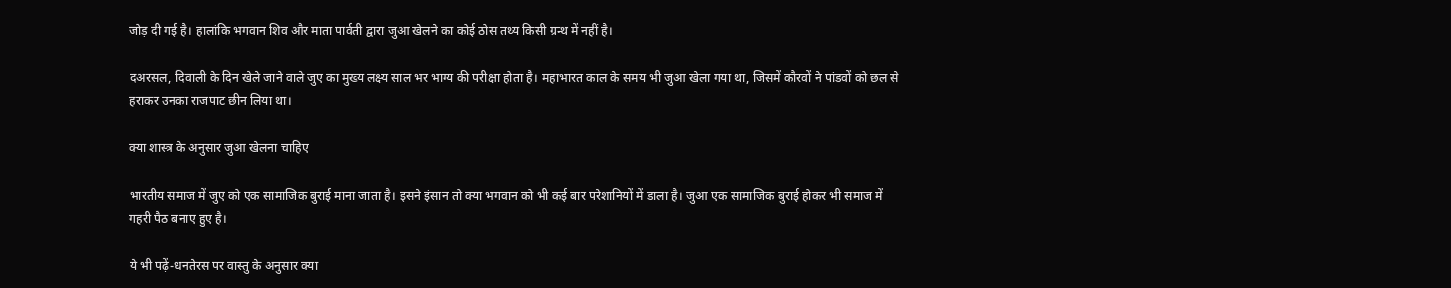जोड़ दी गई है। हालांकि भगवान शिव और माता पार्वती द्वारा जुआ खेलने का कोई ठोस तथ्य किसी ग्रन्थ में नहीं है।

दअरसल, दिवाली के दिन खेले जाने वाले जुए का मुख्य लक्ष्य साल भर भाग्य की परीक्षा होता है। महाभारत काल के समय भी जुआ खेला गया था, जिसमें कौरवों ने पांडवों को छल से हराकर उनका राजपाट छीन लिया था।

क्या शास्त्र के अनुसार जुआ खेलना चाहिए

भारतीय समाज में जुए को एक सामाजिक बुराई माना जाता है। इसने इंसान तो क्या भगवान को भी कई बार परेशानियों में डाला है। जुआ एक सामाजिक बुराई होकर भी समाज में गहरी पैठ बनाए हुए है।

ये भी पढ़ें-धनतेरस पर वास्तु के अनुसार क्या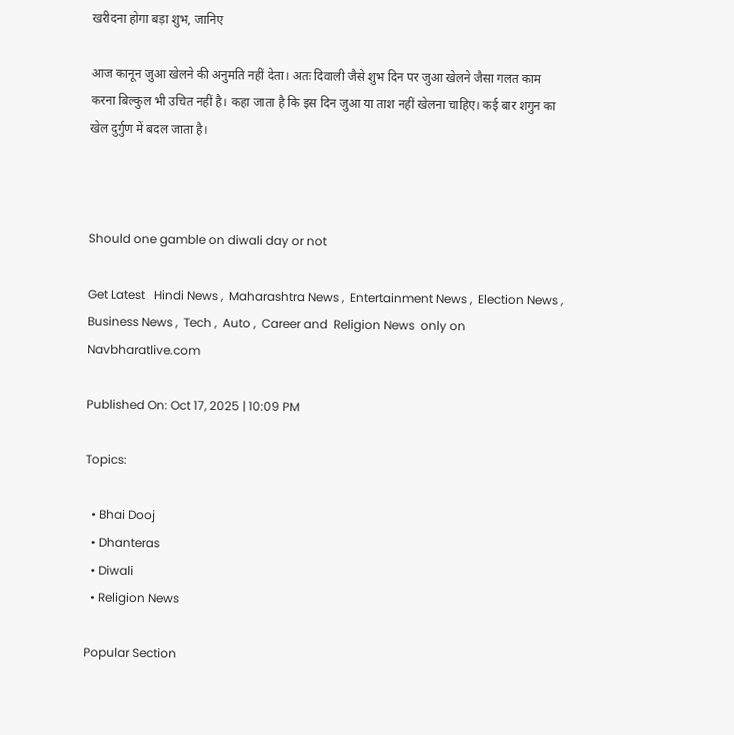खरीदना होगा बड़ा शुभ, जानिए

आज कानून जुआ खेलने की अनुमति नहीं देता। अतः दिवाली जैसे शुभ दिन पर जुआ खेलने जैसा गलत काम करना बिल्कुल भी उचित नहीं है। कहा जाता है कि इस दिन जुआ या ताश नहीं खेलना चाहिए। कई बार शगुन का खेल दुर्गुण में बदल जाता है।



Should one gamble on diwali day or not

Get Latest   Hindi News ,  Maharashtra News ,  Entertainment News ,  Election News ,  Business News ,  Tech ,  Auto ,  Career and  Religion News  only on Navbharatlive.com

Published On: Oct 17, 2025 | 10:09 PM

Topics:

  • Bhai Dooj
  • Dhanteras
  • Diwali
  • Religion News

Popular Section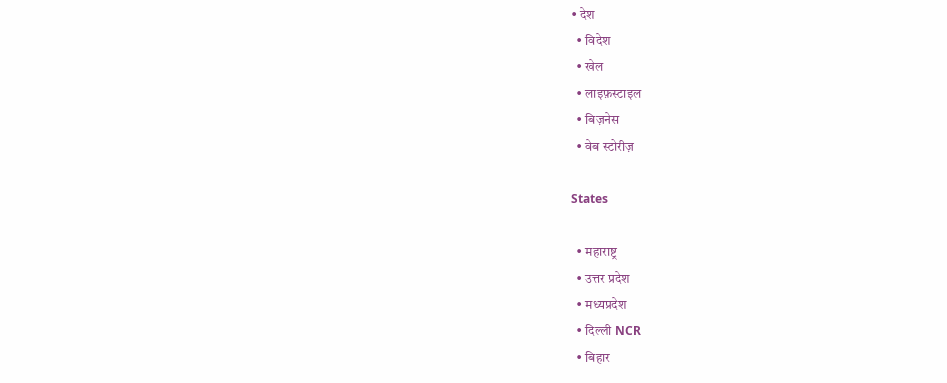• देश
  • विदेश
  • खेल
  • लाइफ़स्टाइल
  • बिज़नेस
  • वेब स्टोरीज़

States

  • महाराष्ट्र
  • उत्तर प्रदेश
  • मध्यप्रदेश
  • दिल्ली NCR
  • बिहार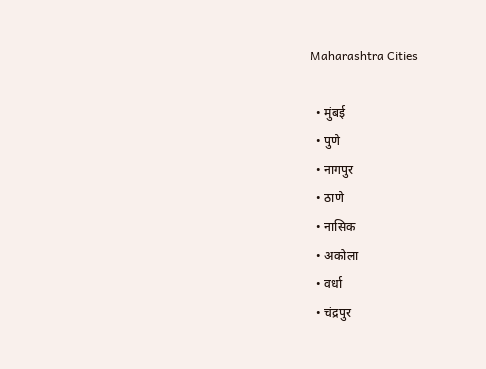Maharashtra Cities

  • मुंबई
  • पुणे
  • नागपुर
  • ठाणे
  • नासिक
  • अकोला
  • वर्धा
  • चंद्रपुर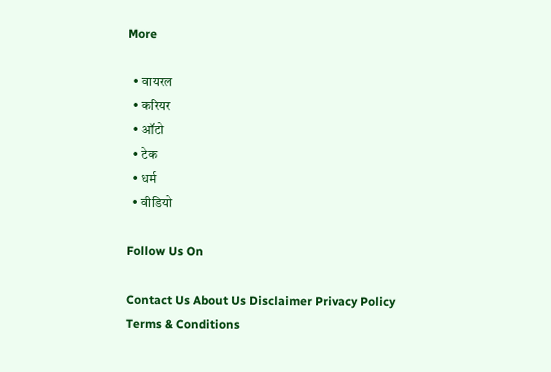More

  • वायरल
  • करियर
  • ऑटो
  • टेक
  • धर्म
  • वीडियो

Follow Us On

Contact Us About Us Disclaimer Privacy Policy Terms & Conditions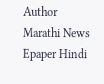Author
Marathi News Epaper Hindi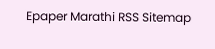Epaper Marathi RSS Sitemap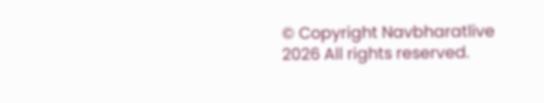© Copyright Navbharatlive 2026 All rights reserved.